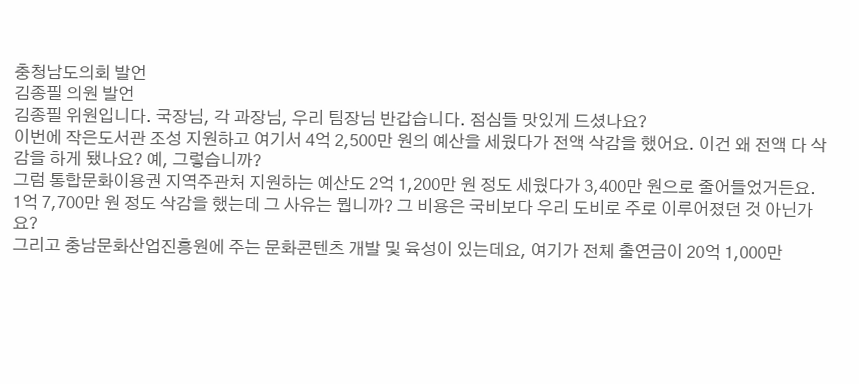충청남도의회 발언
김종필 의원 발언
김종필 위원입니다. 국장님, 각 과장님, 우리 팀장님 반갑습니다. 점심들 맛있게 드셨나요?
이번에 작은도서관 조성 지원하고 여기서 4억 2,500만 원의 예산을 세웠다가 전액 삭감을 했어요. 이건 왜 전액 다 삭감을 하게 됐나요? 예, 그렇습니까?
그럼 통합문화이용권 지역주관처 지원하는 예산도 2억 1,200만 원 정도 세웠다가 3,400만 원으로 줄어들었거든요. 1억 7,700만 원 정도 삭감을 했는데 그 사유는 뭡니까? 그 비용은 국비보다 우리 도비로 주로 이루어졌던 것 아닌가요?
그리고 충남문화산업진흥원에 주는 문화콘텐츠 개발 및 육성이 있는데요, 여기가 전체 출연금이 20억 1,000만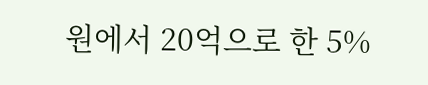원에서 20억으로 한 5%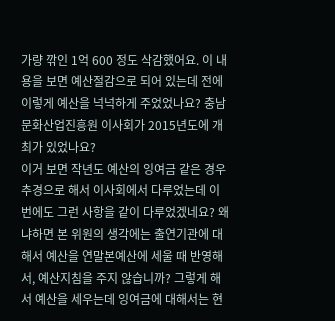가량 깎인 1억 600 정도 삭감했어요. 이 내용을 보면 예산절감으로 되어 있는데 전에 이렇게 예산을 넉넉하게 주었었나요? 충남문화산업진흥원 이사회가 2015년도에 개최가 있었나요?
이거 보면 작년도 예산의 잉여금 같은 경우 추경으로 해서 이사회에서 다루었는데 이번에도 그런 사항을 같이 다루었겠네요? 왜냐하면 본 위원의 생각에는 출연기관에 대해서 예산을 연말본예산에 세울 때 반영해서, 예산지침을 주지 않습니까? 그렇게 해서 예산을 세우는데 잉여금에 대해서는 현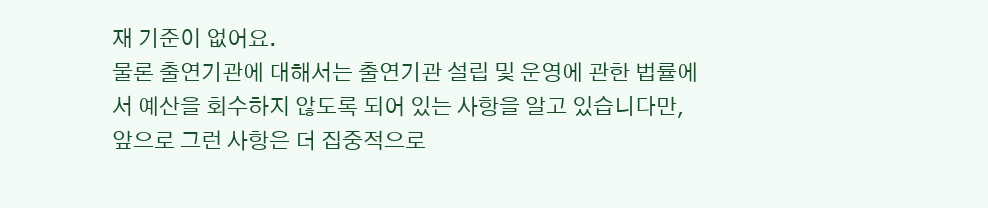재 기준이 없어요.
물론 출연기관에 대해서는 출연기관 설립 및 운영에 관한 법률에서 예산을 회수하지 않도록 되어 있는 사항을 알고 있습니다만, 앞으로 그런 사항은 더 집중적으로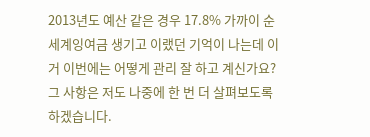2013년도 예산 같은 경우 17.8% 가까이 순세계잉여금 생기고 이랬던 기억이 나는데 이거 이번에는 어떻게 관리 잘 하고 계신가요? 그 사항은 저도 나중에 한 번 더 살펴보도록 하겠습니다.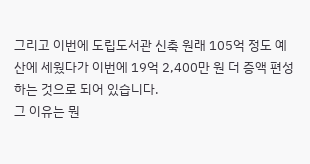그리고 이번에 도립도서관 신축 원래 105억 정도 예산에 세웠다가 이번에 19억 2,400만 원 더 증액 편성하는 것으로 되어 있습니다.
그 이유는 뭔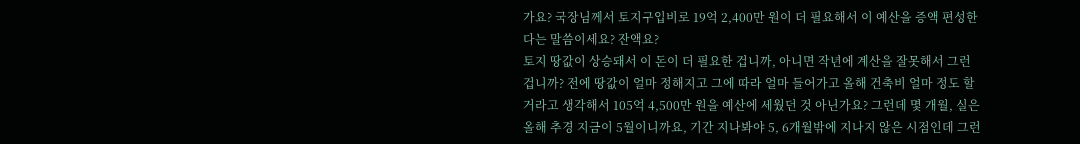가요? 국장님께서 토지구입비로 19억 2,400만 원이 더 필요해서 이 예산을 증액 편성한다는 말씀이세요? 잔액요?
토지 땅값이 상승돼서 이 돈이 더 필요한 겁니까, 아니면 작년에 계산을 잘못해서 그런 겁니까? 전에 땅값이 얼마 정해지고 그에 따라 얼마 들어가고 올해 건축비 얼마 정도 할 거라고 생각해서 105억 4,500만 원을 예산에 세웠던 것 아닌가요? 그런데 몇 개월, 실은 올해 추경 지금이 5월이니까요, 기간 지나봐야 5, 6개월밖에 지나지 않은 시점인데 그런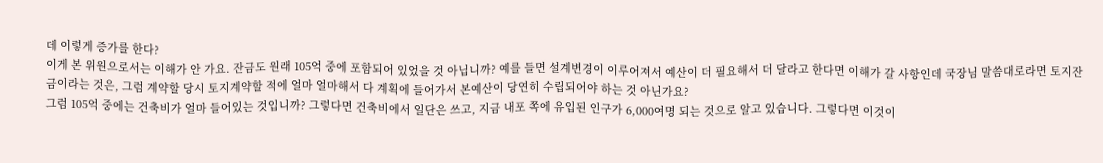데 이렇게 증가를 한다?
이게 본 위원으로서는 이해가 안 가요. 잔금도 원래 105억 중에 포함되어 있었을 것 아닙니까? 예를 들면 설계변경이 이루어져서 예산이 더 필요해서 더 달라고 한다면 이해가 갈 사항인데 국장님 말씀대로라면 토지잔금이라는 것은, 그럼 계약할 당시 토지계약할 적에 얼마 얼마해서 다 계획에 들어가서 본예산이 당연히 수립되어야 하는 것 아닌가요?
그럼 105억 중에는 건축비가 얼마 들어있는 것입니까? 그렇다면 건축비에서 일단은 쓰고, 지금 내포 쪽에 유입된 인구가 6,000여명 되는 것으로 알고 있습니다. 그렇다면 이것이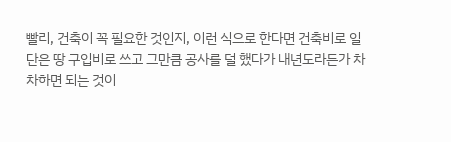빨리, 건축이 꼭 필요한 것인지, 이런 식으로 한다면 건축비로 일단은 땅 구입비로 쓰고 그만큼 공사를 덜 했다가 내년도라든가 차차하면 되는 것이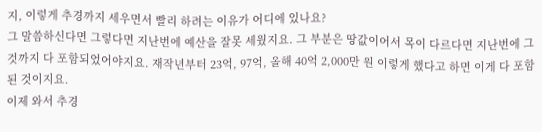지, 이렇게 추경까지 세우면서 빨리 하려는 이유가 어디에 있나요?
그 말씀하신다면 그렇다면 지난번에 예산을 잘못 세웠지요. 그 부분은 땅값이어서 목이 다르다면 지난번에 그것까지 다 포함되었어야지요. 재작년부터 23억, 97억, 올해 40억 2,000만 원 이렇게 했다고 하면 이게 다 포함된 것이지요.
이제 와서 추경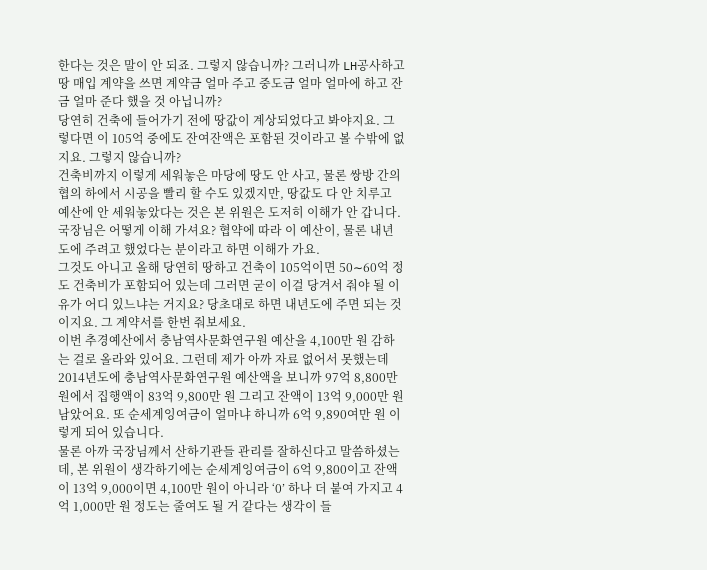한다는 것은 말이 안 되죠. 그렇지 않습니까? 그러니까 LH공사하고 땅 매입 계약을 쓰면 계약금 얼마 주고 중도금 얼마 얼마에 하고 잔금 얼마 준다 했을 것 아닙니까?
당연히 건축에 들어가기 전에 땅값이 계상되었다고 봐야지요. 그렇다면 이 105억 중에도 잔여잔액은 포함된 것이라고 볼 수밖에 없지요. 그렇지 않습니까?
건축비까지 이렇게 세워놓은 마당에 땅도 안 사고, 물론 쌍방 간의 협의 하에서 시공을 빨리 할 수도 있겠지만, 땅값도 다 안 치루고 예산에 안 세워놓았다는 것은 본 위원은 도저히 이해가 안 갑니다. 국장님은 어떻게 이해 가셔요? 협약에 따라 이 예산이, 물론 내년도에 주려고 했었다는 분이라고 하면 이해가 가요.
그것도 아니고 올해 당연히 땅하고 건축이 105억이면 50∼60억 정도 건축비가 포함되어 있는데 그러면 굳이 이걸 당겨서 줘야 될 이유가 어디 있느냐는 거지요? 당초대로 하면 내년도에 주면 되는 것이지요. 그 계약서를 한번 줘보세요.
이번 추경예산에서 충남역사문화연구원 예산을 4,100만 원 감하는 걸로 올라와 있어요. 그런데 제가 아까 자료 없어서 못했는데 2014년도에 충남역사문화연구원 예산액을 보니까 97억 8,800만 원에서 집행액이 83억 9,800만 원 그리고 잔액이 13억 9,000만 원 남았어요. 또 순세계잉여금이 얼마냐 하니까 6억 9,890여만 원 이렇게 되어 있습니다.
물론 아까 국장님께서 산하기관들 관리를 잘하신다고 말씀하셨는데, 본 위원이 생각하기에는 순세계잉여금이 6억 9,800이고 잔액이 13억 9,000이면 4,100만 원이 아니라 ‘0’ 하나 더 붙여 가지고 4억 1,000만 원 정도는 줄여도 될 거 같다는 생각이 들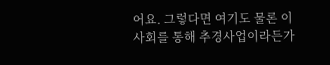어요. 그렇다면 여기도 물론 이사회를 통해 추경사업이라든가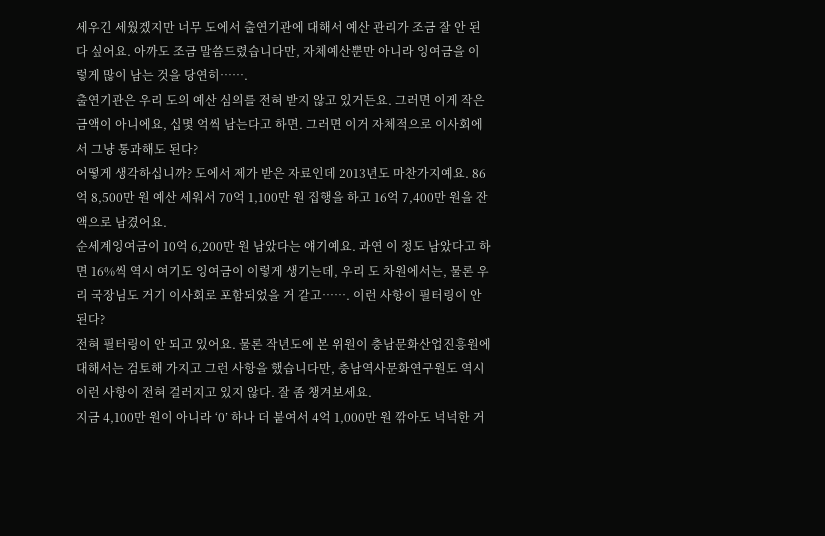세우긴 세웠겠지만 너무 도에서 출연기관에 대해서 예산 관리가 조금 잘 안 된다 싶어요. 아까도 조금 말씀드렸습니다만, 자체예산뿐만 아니라 잉여금을 이렇게 많이 남는 것을 당연히…….
출연기관은 우리 도의 예산 심의를 전혀 받지 않고 있거든요. 그러면 이게 작은 금액이 아니에요, 십몇 억씩 남는다고 하면. 그러면 이거 자체적으로 이사회에서 그냥 통과해도 된다?
어떻게 생각하십니까? 도에서 제가 받은 자료인데 2013년도 마찬가지예요. 86억 8,500만 원 예산 세워서 70억 1,100만 원 집행을 하고 16억 7,400만 원을 잔액으로 남겼어요.
순세계잉여금이 10억 6,200만 원 남았다는 얘기예요. 과연 이 정도 남았다고 하면 16%씩 역시 여기도 잉여금이 이렇게 생기는데, 우리 도 차원에서는, 물론 우리 국장님도 거기 이사회로 포함되었을 거 같고……. 이런 사항이 필터링이 안 된다?
전혀 필터링이 안 되고 있어요. 물론 작년도에 본 위원이 충남문화산업진흥원에 대해서는 검토해 가지고 그런 사항을 했습니다만, 충남역사문화연구원도 역시 이런 사항이 전혀 걸러지고 있지 않다. 잘 좀 챙겨보세요.
지금 4,100만 원이 아니라 ‘0’ 하나 더 붙여서 4억 1,000만 원 깎아도 넉넉한 거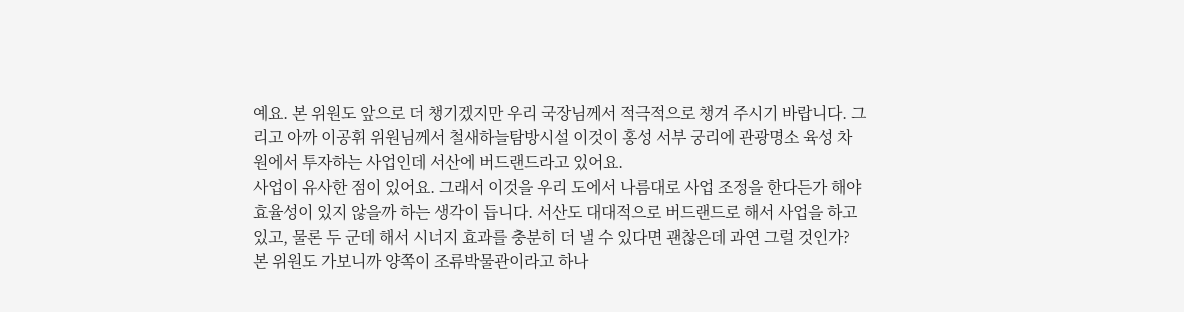예요. 본 위원도 앞으로 더 챙기겠지만 우리 국장님께서 적극적으로 챙겨 주시기 바랍니다. 그리고 아까 이공휘 위원님께서 철새하늘탐방시설 이것이 홍성 서부 궁리에 관광명소 육성 차원에서 투자하는 사업인데 서산에 버드랜드라고 있어요.
사업이 유사한 점이 있어요. 그래서 이것을 우리 도에서 나름대로 사업 조정을 한다든가 해야 효율성이 있지 않을까 하는 생각이 듭니다. 서산도 대대적으로 버드랜드로 해서 사업을 하고 있고, 물론 두 군데 해서 시너지 효과를 충분히 더 낼 수 있다면 괜찮은데 과연 그럴 것인가?
본 위원도 가보니까 양쪽이 조류박물관이라고 하나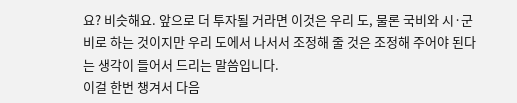요? 비슷해요. 앞으로 더 투자될 거라면 이것은 우리 도, 물론 국비와 시·군비로 하는 것이지만 우리 도에서 나서서 조정해 줄 것은 조정해 주어야 된다는 생각이 들어서 드리는 말씀입니다.
이걸 한번 챙겨서 다음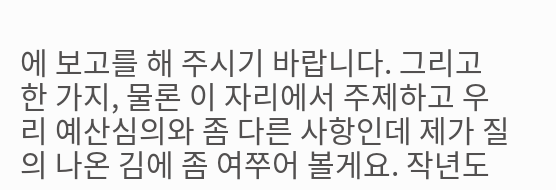에 보고를 해 주시기 바랍니다. 그리고 한 가지, 물론 이 자리에서 주제하고 우리 예산심의와 좀 다른 사항인데 제가 질의 나온 김에 좀 여쭈어 볼게요. 작년도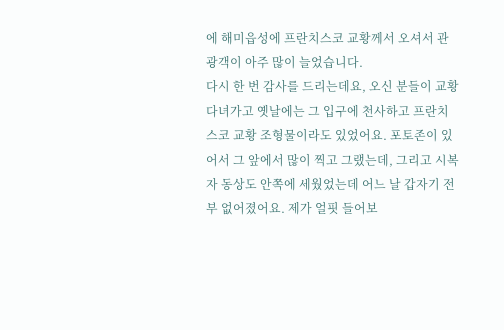에 해미읍성에 프란치스코 교황께서 오셔서 관광객이 아주 많이 늘었습니다.
다시 한 번 감사를 드리는데요, 오신 분들이 교황 다녀가고 옛날에는 그 입구에 천사하고 프란치스코 교황 조형물이라도 있었어요. 포토존이 있어서 그 앞에서 많이 찍고 그랬는데, 그리고 시복자 동상도 안쪽에 세웠었는데 어느 날 갑자기 전부 없어졌어요. 제가 얼핏 들어보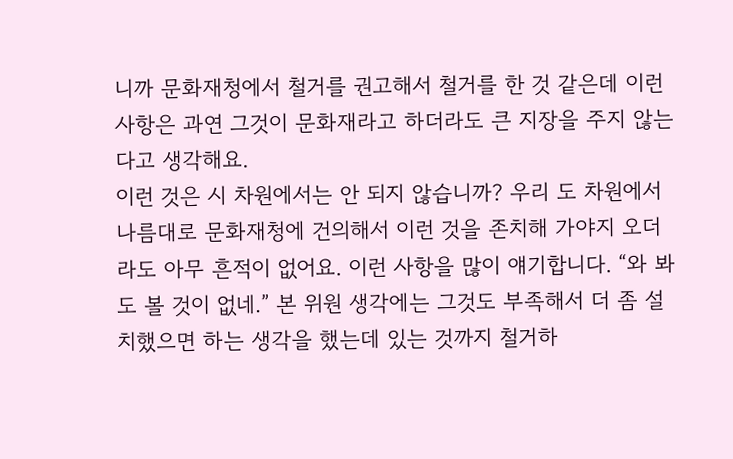니까 문화재청에서 철거를 권고해서 철거를 한 것 같은데 이런 사항은 과연 그것이 문화재라고 하더라도 큰 지장을 주지 않는다고 생각해요.
이런 것은 시 차원에서는 안 되지 않습니까? 우리 도 차원에서 나름대로 문화재청에 건의해서 이런 것을 존치해 가야지 오더라도 아무 흔적이 없어요. 이런 사항을 많이 얘기합니다. “와 봐도 볼 것이 없네.” 본 위원 생각에는 그것도 부족해서 더 좀 설치했으면 하는 생각을 했는데 있는 것까지 철거하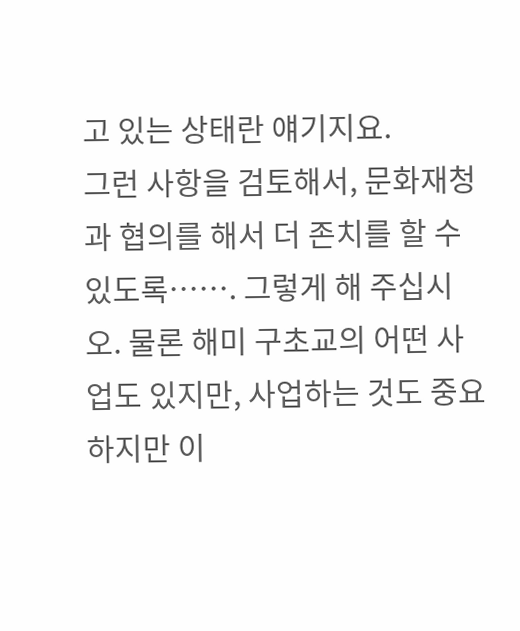고 있는 상태란 얘기지요.
그런 사항을 검토해서, 문화재청과 협의를 해서 더 존치를 할 수 있도록……. 그렇게 해 주십시오. 물론 해미 구초교의 어떤 사업도 있지만, 사업하는 것도 중요하지만 이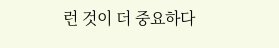런 것이 더 중요하다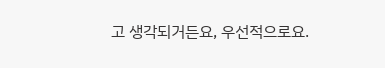고 생각되거든요, 우선적으로요.